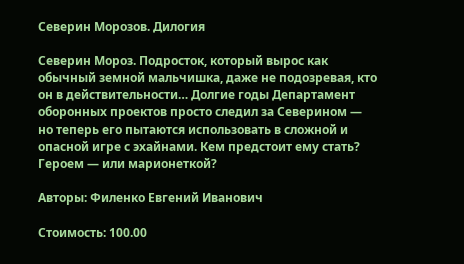Северин Морозов. Дилогия

Северин Мороз. Подросток, который вырос как обычный земной мальчишка, даже не подозревая, кто он в действительности… Долгие годы Департамент оборонных проектов просто следил за Северином — но теперь его пытаются использовать в сложной и опасной игре с эхайнами. Кем предстоит ему стать? Героем — или марионеткой?

Авторы: Филенко Евгений Иванович

Стоимость: 100.00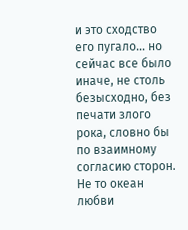и это сходство его пугало… но сейчас все было иначе, не столь безысходно, без печати злого рока, словно бы по взаимному согласию сторон. Не то океан любви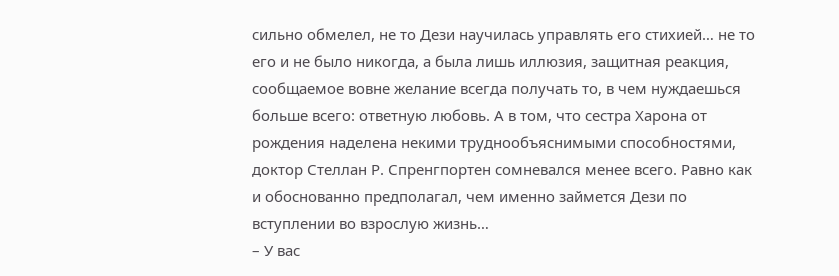сильно обмелел, не то Дези научилась управлять его стихией… не то его и не было никогда, а была лишь иллюзия, защитная реакция, сообщаемое вовне желание всегда получать то, в чем нуждаешься больше всего: ответную любовь. А в том, что сестра Харона от рождения наделена некими труднообъяснимыми способностями, доктор Стеллан Р. Спренгпортен сомневался менее всего. Равно как и обоснованно предполагал, чем именно займется Дези по вступлении во взрослую жизнь…
– У вас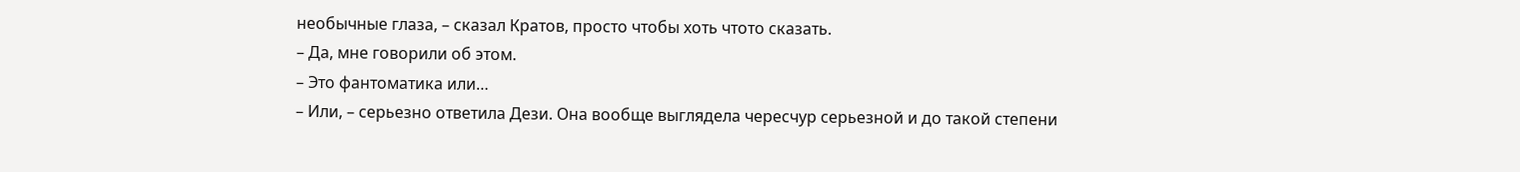необычные глаза, – сказал Кратов, просто чтобы хоть чтото сказать.
– Да, мне говорили об этом.
– Это фантоматика или…
– Или, – серьезно ответила Дези. Она вообще выглядела чересчур серьезной и до такой степени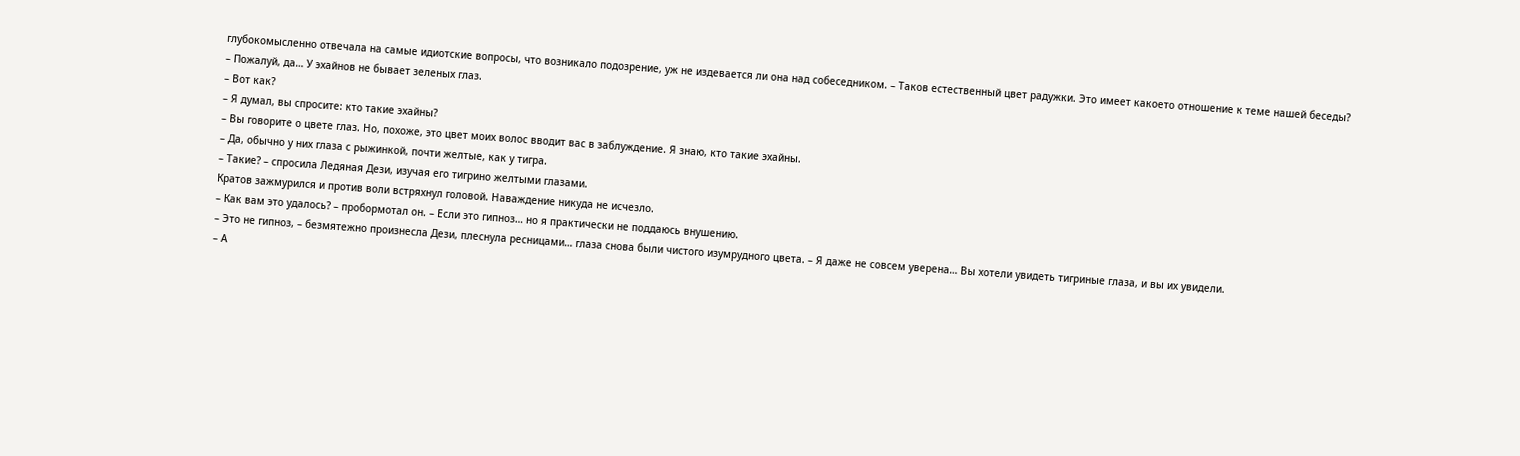глубокомысленно отвечала на самые идиотские вопросы, что возникало подозрение, уж не издевается ли она над собеседником. – Таков естественный цвет радужки. Это имеет какоето отношение к теме нашей беседы?
– Пожалуй, да… У эхайнов не бывает зеленых глаз.
– Вот как?
– Я думал, вы спросите: кто такие эхайны?
– Вы говорите о цвете глаз. Но, похоже, это цвет моих волос вводит вас в заблуждение. Я знаю, кто такие эхайны.
– Да, обычно у них глаза с рыжинкой, почти желтые, как у тигра.
– Такие? – спросила Ледяная Дези, изучая его тигрино желтыми глазами.
Кратов зажмурился и против воли встряхнул головой. Наваждение никуда не исчезло.
– Как вам это удалось? – пробормотал он. – Если это гипноз… но я практически не поддаюсь внушению.
– Это не гипноз, – безмятежно произнесла Дези, плеснула ресницами… глаза снова были чистого изумрудного цвета. – Я даже не совсем уверена… Вы хотели увидеть тигриные глаза, и вы их увидели.
– А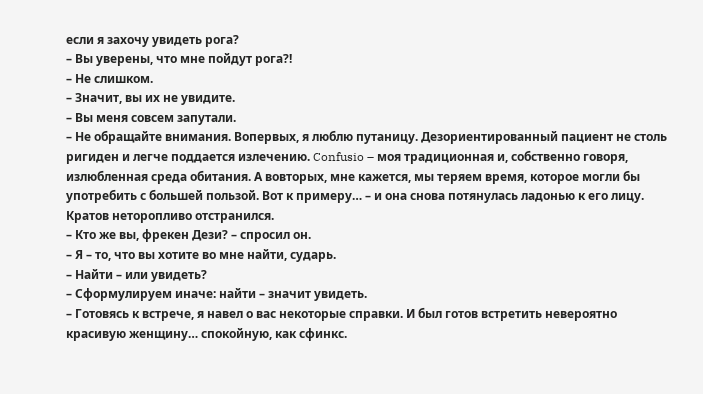если я захочу увидеть рога?
– Вы уверены, что мне пойдут рога?!
– Не слишком.
– Значит, вы их не увидите.
– Вы меня совсем запутали.
– Не обращайте внимания. Вопервых, я люблю путаницу. Дезориентированный пациент не столь ригиден и легче поддается излечению. Confusio – моя традиционная и, собственно говоря, излюбленная среда обитания. А вовторых, мне кажется, мы теряем время, которое могли бы употребить с большей пользой. Вот к примеру… – и она снова потянулась ладонью к его лицу.
Кратов неторопливо отстранился.
– Кто же вы, фрекен Дези? – спросил он.
– Я – то, что вы хотите во мне найти, сударь.
– Найти – или увидеть?
– Сформулируем иначе: найти – значит увидеть.
– Готовясь к встрече, я навел о вас некоторые справки. И был готов встретить невероятно красивую женщину… спокойную, как сфинкс.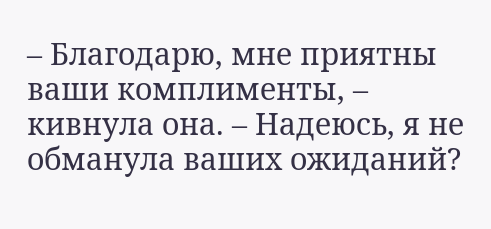– Благодарю, мне приятны ваши комплименты, – кивнула она. – Надеюсь, я не обманула ваших ожиданий?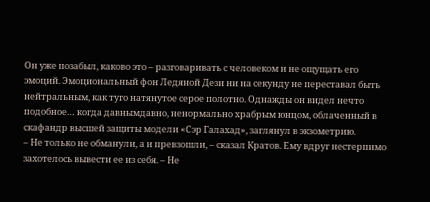Он уже позабыл, каково это – разговаривать с человеком и не ощущать его эмоций. Эмоциональный фон Ледяной Дези ни на секунду не переставал быть нейтральным, как туго натянутое серое полотно. Однажды он видел нечто подобное… когда давнымдавно, ненормально храбрым юнцом, облаченный в скафандр высшей защиты модели «Сэр Галахад», заглянул в экзометрию.
– Не только не обманули, а и превзошли, – сказал Кратов. Ему вдруг нестерпимо захотелось вывести ее из себя. – Не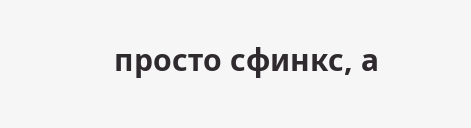просто сфинкс, а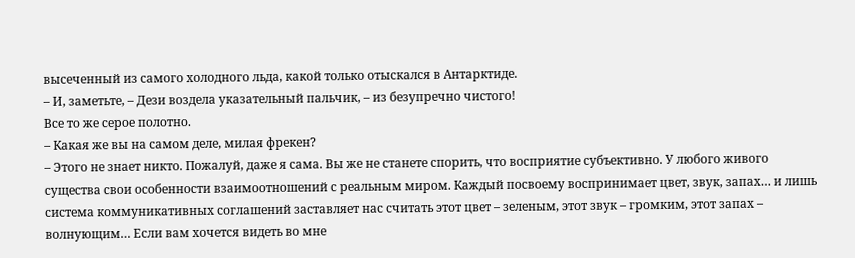высеченный из самого холодного льда, какой только отыскался в Антарктиде.
– И, заметьте, – Дези воздела указательный пальчик, – из безупречно чистого!
Все то же серое полотно.
– Какая же вы на самом деле, милая фрекен?
– Этого не знает никто. Пожалуй, даже я сама. Вы же не станете спорить, что восприятие субъективно. У любого живого существа свои особенности взаимоотношений с реальным миром. Каждый посвоему воспринимает цвет, звук, запах… и лишь система коммуникативных соглашений заставляет нас считать этот цвет – зеленым, этот звук – громким, этот запах – волнующим… Если вам хочется видеть во мне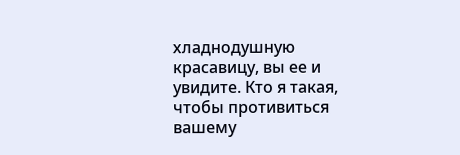хладнодушную красавицу, вы ее и увидите. Кто я такая, чтобы противиться вашему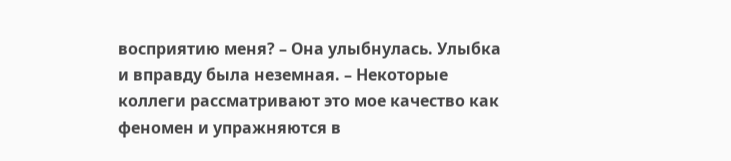восприятию меня? – Она улыбнулась. Улыбка и вправду была неземная. – Некоторые коллеги рассматривают это мое качество как феномен и упражняются в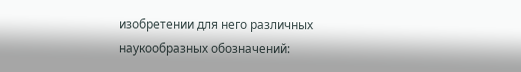изобретении для него различных наукообразных обозначений: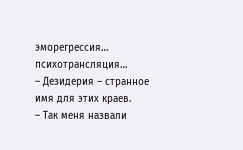эморегрессия… психотрансляция…
– Дезидерия – странное имя для этих краев.
– Так меня назвали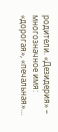родители. «Дезидерия» – многозначное имя: «дорогая», «печальная»…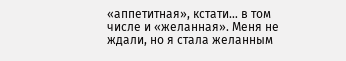«аппетитная», кстати… в том числе и «желанная». Меня не ждали, но я стала желанным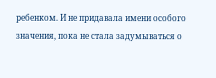ребенком. И не придавала имени особого значения, пока не стала задумываться о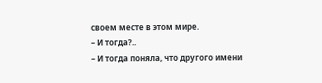своем месте в этом мире.
– И тогда?..
– И тогда поняла, что другого имени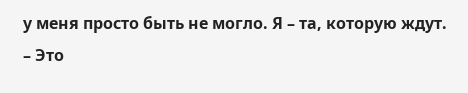у меня просто быть не могло. Я – та, которую ждут.
– Это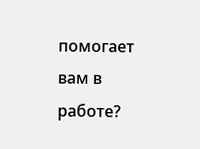помогает вам в работе?